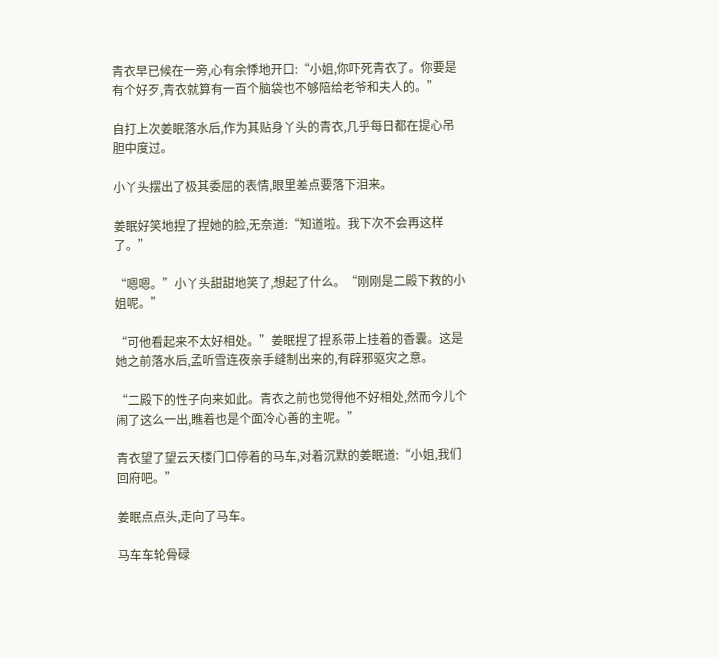青衣早已候在一旁,心有余悸地开口:“小姐,你吓死青衣了。你要是有个好歹,青衣就算有一百个脑袋也不够陪给老爷和夫人的。”

自打上次姜眠落水后,作为其贴身丫头的青衣,几乎每日都在提心吊胆中度过。

小丫头摆出了极其委屈的表情,眼里差点要落下泪来。

姜眠好笑地捏了捏她的脸,无奈道:“知道啦。我下次不会再这样了。”

“嗯嗯。”小丫头甜甜地笑了,想起了什么。“刚刚是二殿下救的小姐呢。”

“可他看起来不太好相处。”姜眠捏了捏系带上挂着的香囊。这是她之前落水后,孟听雪连夜亲手缝制出来的,有辟邪驱灾之意。

“二殿下的性子向来如此。青衣之前也觉得他不好相处,然而今儿个闹了这么一出,瞧着也是个面冷心善的主呢。”

青衣望了望云天楼门口停着的马车,对着沉默的姜眠道:“小姐,我们回府吧。”

姜眠点点头,走向了马车。

马车车轮骨碌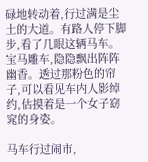碌地转动着,行过满是尘土的大道。有路人停下脚步,看了几眼这辆马车。宝马雕车,隐隐飘出阵阵幽香。透过那粉色的帘子,可以看见车内人影绰约,估摸着是一个女子窈窕的身姿。

马车行过闹市,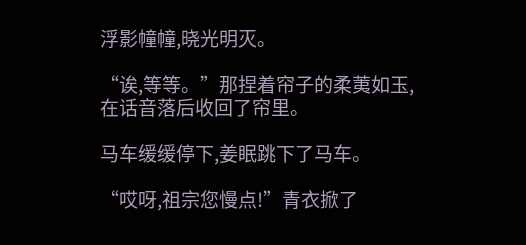浮影幢幢,晓光明灭。

“诶,等等。”那捏着帘子的柔荑如玉,在话音落后收回了帘里。

马车缓缓停下,姜眠跳下了马车。

“哎呀,祖宗您慢点!”青衣掀了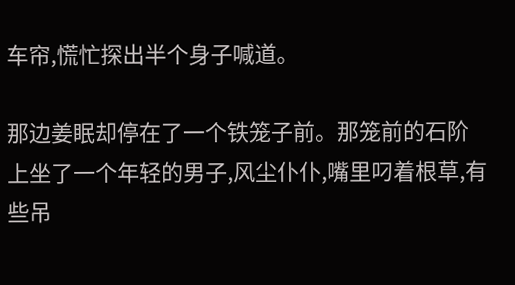车帘,慌忙探出半个身子喊道。

那边姜眠却停在了一个铁笼子前。那笼前的石阶上坐了一个年轻的男子,风尘仆仆,嘴里叼着根草,有些吊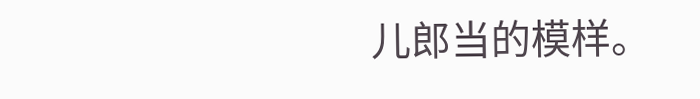儿郎当的模样。